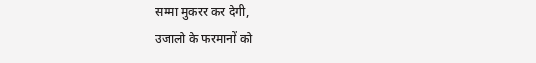सम्मा मुकरर कर देगी,
उजालो के फरमानों को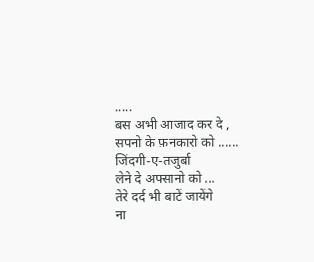.....
बस अभी आजाद कर दे ,
सपनो के फ़नकारो को ......
जिंदगी-ए-तजुर्बा
लेने दे अफ्सानो को ...
तेरे दर्द भी बाटें जायेंगे
ना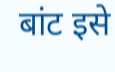बांट इसे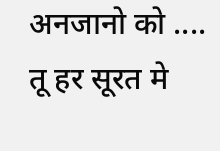अनजानो को ....
तू हर सूरत मे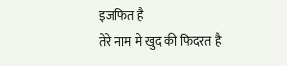इजफित है
तेरे नाम मे खुद की फिदरत है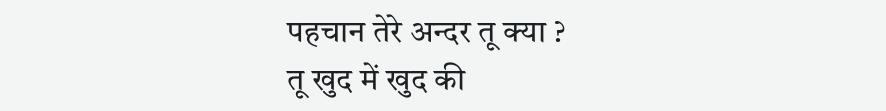पहचान तेरे अन्दर तू क्या ?
तू खुद में खुद की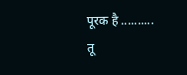पूरक है ..........
तू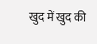खुद में खुद की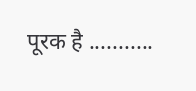पूरक है ...........